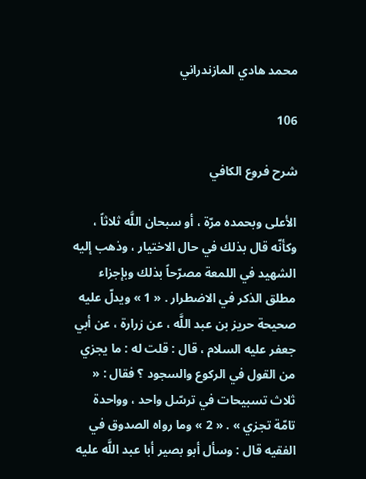محمد هادي المازندراني

106

شرح فروع الكافي

الأعلى وبحمده مرّة ، أو سبحان اللَّه ثلاثاً ، وكأنّه قال بذلك في حال الاختيار ، وذهب إليه الشهيد في اللمعة مصرّحاً بذلك وبإجزاء مطلق الذكر في الاضطرار . « 1 » ويدلّ عليه صحيحة حريز بن عبد اللَّه ، عن زرارة ، عن أبي جعفر عليه السلام ، قال : قلت له : ما يجزي من القول في الركوع والسجود ؟ فقال : « ثلاث تسبيحات في ترسّل واحد ، وواحدة تامّة تجزي » . « 2 » وما رواه الصدوق في الفقيه قال : وسأل أبو بصير أبا عبد اللَّه عليه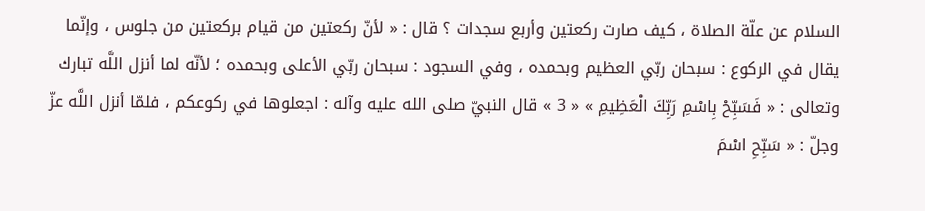السلام عن علّة الصلاة ، كيف صارت ركعتين وأربع سجدات ؟ قال : « لأنّ ركعتين من قيام بركعتين من جلوس ، وإنّما يقال في الركوع : سبحان ربّي العظيم وبحمده ، وفي السجود : سبحان ربّي الأعلى وبحمده ؛ لأنّه لما أنزل اللَّه تبارك وتعالى : « فَسَبِّحْ بِاسْمِ رَبِّكَ الْعَظِيمِ » « 3 » قال النبيّ صلى الله عليه وآله : اجعلوها في ركوعكم ، فلمّا أنزل اللَّه عزّ وجلّ : « سَبِّحِ اسْمَ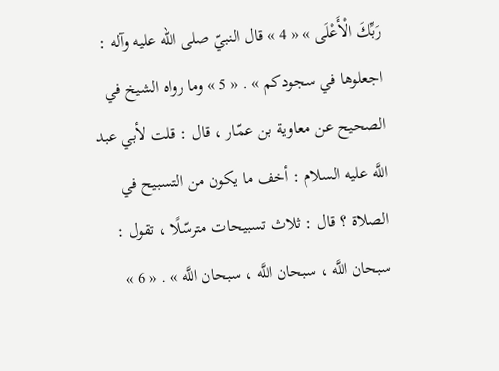رَبِّكَ الْأَعْلَى » « 4 » قال النبيّ صلى الله عليه وآله : اجعلوها في سجودكم » . « 5 » وما رواه الشيخ في الصحيح عن معاوية بن عمّار ، قال : قلت لأبي عبد اللَّه عليه السلام : أخف ما يكون من التسبيح في الصلاة ؟ قال : ثلاث تسبيحات مترسّلًا ، تقول : سبحان اللَّه ، سبحان اللَّه ، سبحان اللَّه » . « 6 »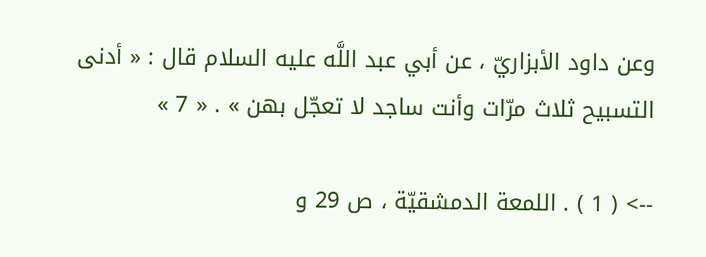وعن داود الأبزاريّ ، عن أبي عبد اللَّه عليه السلام قال : « أدنى التسبيح ثلاث مرّات وأنت ساجد لا تعجّل بهن » . « 7 »

--> ( 1 ) . اللمعة الدمشقيّة ، ص 29 و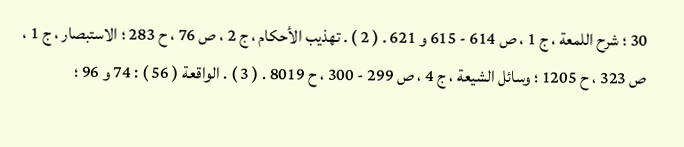30 ؛ شرح اللمعة ، ج 1 ، ص 614 - 615 و 621 . ( 2 ) . تهذيب الأحكام ، ج 2 ، ص 76 ، ح 283 ؛ الاستبصار ، ج 1 ، ص 323 ، ح 1205 ؛ وسائل الشيعة ، ج 4 ، ص 299 - 300 ، ح 8019 . ( 3 ) . الواقعة ( 56 ) : 74 و 96 ؛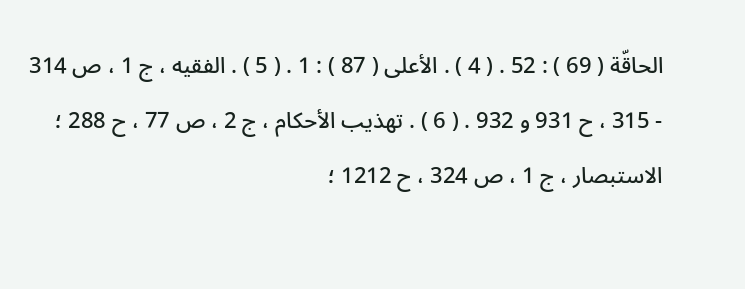الحاقّة ( 69 ) : 52 . ( 4 ) . الأعلى ( 87 ) : 1 . ( 5 ) . الفقيه ، ج 1 ، ص 314 - 315 ، ح 931 و 932 . ( 6 ) . تهذيب الأحكام ، ج 2 ، ص 77 ، ح 288 ؛ الاستبصار ، ج 1 ، ص 324 ، ح 1212 ؛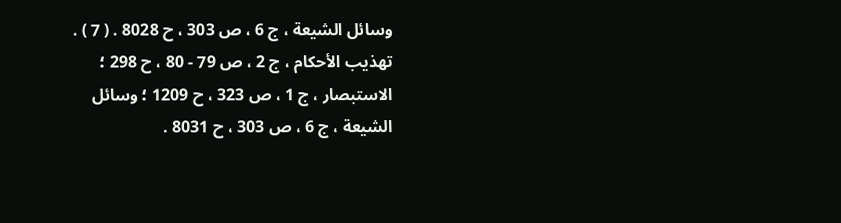وسائل الشيعة ، ج 6 ، ص 303 ، ح 8028 . ( 7 ) . تهذيب الأحكام ، ج 2 ، ص 79 - 80 ، ح 298 ؛ الاستبصار ، ج 1 ، ص 323 ، ح 1209 ؛ وسائل الشيعة ، ج 6 ، ص 303 ، ح 8031 .